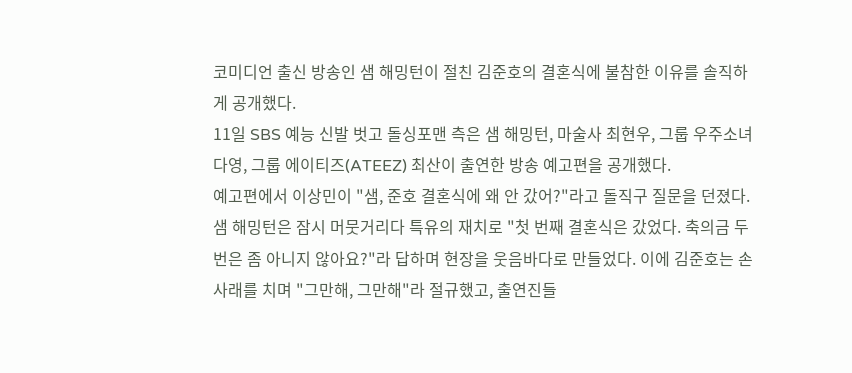코미디언 출신 방송인 샘 해밍턴이 절친 김준호의 결혼식에 불참한 이유를 솔직하게 공개했다.
11일 SBS 예능 신발 벗고 돌싱포맨 측은 샘 해밍턴, 마술사 최현우, 그룹 우주소녀 다영, 그룹 에이티즈(ATEEZ) 최산이 출연한 방송 예고편을 공개했다.
예고편에서 이상민이 "샘, 준호 결혼식에 왜 안 갔어?"라고 돌직구 질문을 던졌다. 샘 해밍턴은 잠시 머뭇거리다 특유의 재치로 "첫 번째 결혼식은 갔었다. 축의금 두 번은 좀 아니지 않아요?"라 답하며 현장을 웃음바다로 만들었다. 이에 김준호는 손사래를 치며 "그만해, 그만해"라 절규했고, 출연진들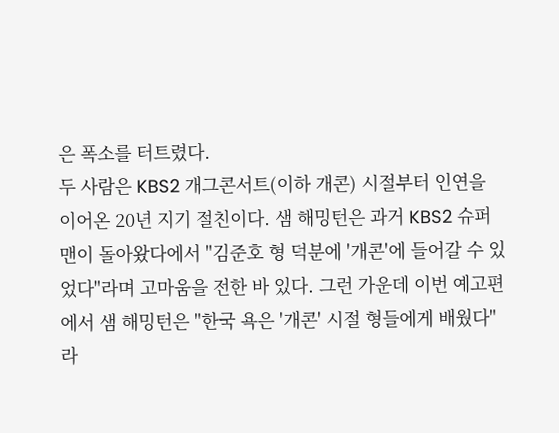은 폭소를 터트렸다.
두 사람은 KBS2 개그콘서트(이하 개콘) 시절부터 인연을 이어온 20년 지기 절친이다. 샘 해밍턴은 과거 KBS2 슈퍼맨이 돌아왔다에서 "김준호 형 덕분에 '개콘'에 들어갈 수 있었다"라며 고마움을 전한 바 있다. 그런 가운데 이번 예고편에서 샘 해밍턴은 "한국 욕은 '개콘' 시절 형들에게 배웠다"라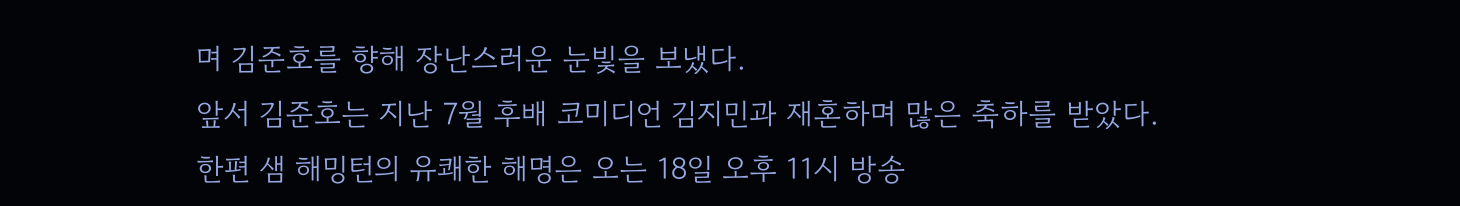며 김준호를 향해 장난스러운 눈빛을 보냈다.
앞서 김준호는 지난 7월 후배 코미디언 김지민과 재혼하며 많은 축하를 받았다.
한편 샘 해밍턴의 유쾌한 해명은 오는 18일 오후 11시 방송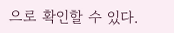으로 확인할 수 있다.